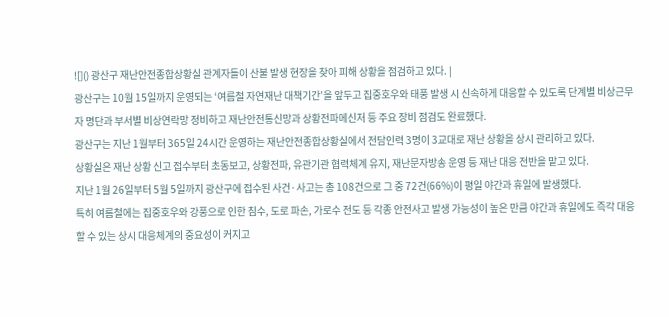![]() 광산구 재난안전종합상황실 관계자들이 산불 발생 현장을 찾아 피해 상황을 점검하고 있다. |
광산구는 10월 15일까지 운영되는 ‘여름철 자연재난 대책기간’을 앞두고 집중호우와 태풍 발생 시 신속하게 대응할 수 있도록 단계별 비상근무자 명단과 부서별 비상연락망 정비하고 재난안전통신망과 상황전파메신저 등 주요 장비 점검도 완료했다.
광산구는 지난 1월부터 365일 24시간 운영하는 재난안전종합상황실에서 전담인력 3명이 3교대로 재난 상황을 상시 관리하고 있다.
상황실은 재난 상황 신고 접수부터 초동보고, 상황전파, 유관기관 협력체계 유지, 재난문자방송 운영 등 재난 대응 전반을 맡고 있다.
지난 1월 26일부터 5월 5일까지 광산구에 접수된 사건·사고는 총 108건으로 그 중 72건(66%)이 평일 야간과 휴일에 발생했다.
특히 여름철에는 집중호우와 강풍으로 인한 침수, 도로 파손, 가로수 전도 등 각종 안전사고 발생 가능성이 높은 만큼 야간과 휴일에도 즉각 대응할 수 있는 상시 대응체계의 중요성이 커지고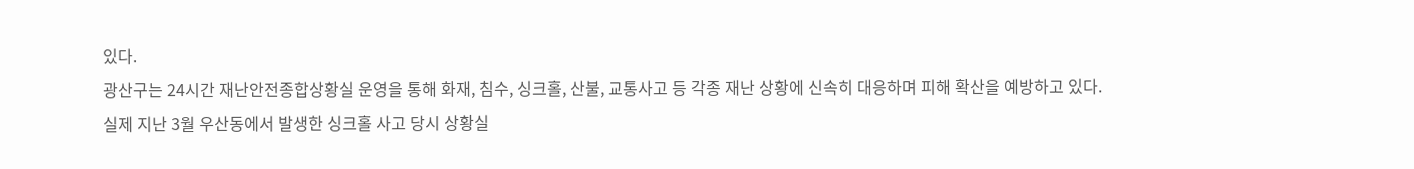있다.
광산구는 24시간 재난안전종합상황실 운영을 통해 화재, 침수, 싱크홀, 산불, 교통사고 등 각종 재난 상황에 신속히 대응하며 피해 확산을 예방하고 있다.
실제 지난 3월 우산동에서 발생한 싱크홀 사고 당시 상황실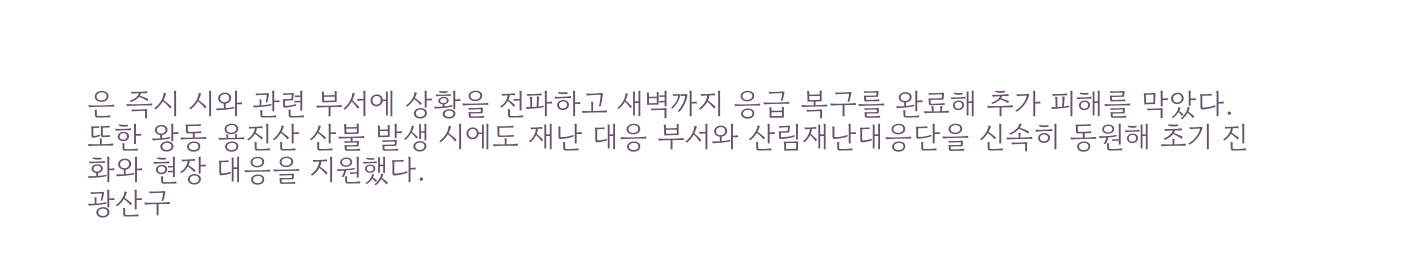은 즉시 시와 관련 부서에 상황을 전파하고 새벽까지 응급 복구를 완료해 추가 피해를 막았다.
또한 왕동 용진산 산불 발생 시에도 재난 대응 부서와 산림재난대응단을 신속히 동원해 초기 진화와 현장 대응을 지원했다.
광산구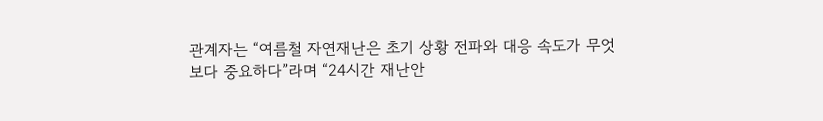관계자는 “여름철 자연재난은 초기 상황 전파와 대응 속도가 무엇보다 중요하다”라며 “24시간 재난안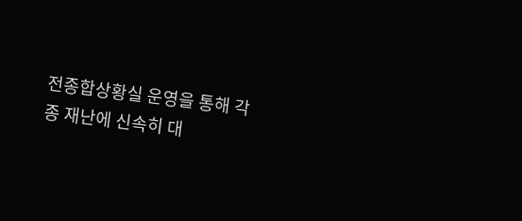전종합상황실 운영을 통해 각종 재난에 신속히 대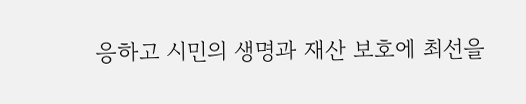응하고 시민의 생명과 재산 보호에 최선을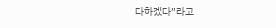다하겠다”라고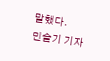말했다.
민슬기 기자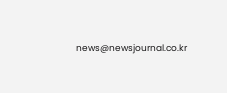news@newsjournal.co.kr